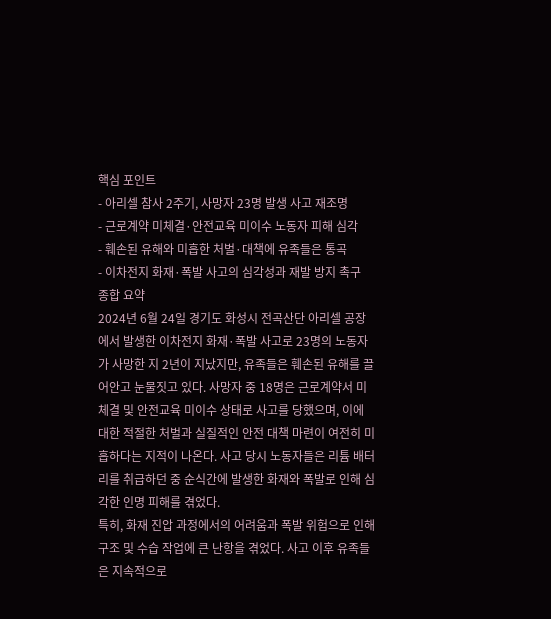핵심 포인트
- 아리셀 참사 2주기, 사망자 23명 발생 사고 재조명
- 근로계약 미체결·안전교육 미이수 노동자 피해 심각
- 훼손된 유해와 미흡한 처벌·대책에 유족들은 통곡
- 이차전지 화재·폭발 사고의 심각성과 재발 방지 촉구
종합 요약
2024년 6월 24일 경기도 화성시 전곡산단 아리셀 공장에서 발생한 이차전지 화재·폭발 사고로 23명의 노동자가 사망한 지 2년이 지났지만, 유족들은 훼손된 유해를 끌어안고 눈물짓고 있다. 사망자 중 18명은 근로계약서 미체결 및 안전교육 미이수 상태로 사고를 당했으며, 이에 대한 적절한 처벌과 실질적인 안전 대책 마련이 여전히 미흡하다는 지적이 나온다. 사고 당시 노동자들은 리튬 배터리를 취급하던 중 순식간에 발생한 화재와 폭발로 인해 심각한 인명 피해를 겪었다.
특히, 화재 진압 과정에서의 어려움과 폭발 위험으로 인해 구조 및 수습 작업에 큰 난항을 겪었다. 사고 이후 유족들은 지속적으로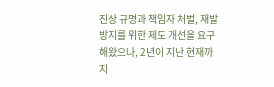진상 규명과 책임자 처벌, 재발 방지를 위한 제도 개선을 요구해왔으나, 2년이 지난 현재까지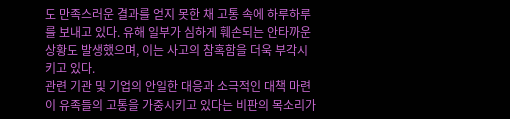도 만족스러운 결과를 얻지 못한 채 고통 속에 하루하루를 보내고 있다. 유해 일부가 심하게 훼손되는 안타까운 상황도 발생했으며, 이는 사고의 참혹함을 더욱 부각시키고 있다.
관련 기관 및 기업의 안일한 대응과 소극적인 대책 마련이 유족들의 고통을 가중시키고 있다는 비판의 목소리가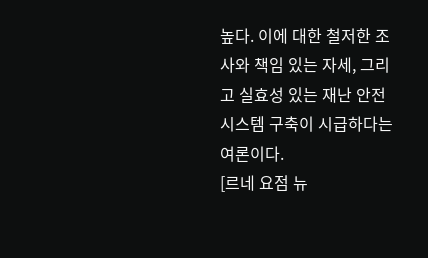높다. 이에 대한 철저한 조사와 책임 있는 자세, 그리고 실효성 있는 재난 안전 시스템 구축이 시급하다는 여론이다.
[르네 요점 뉴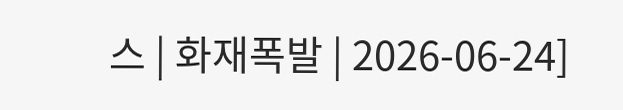스 | 화재폭발 | 2026-06-24]